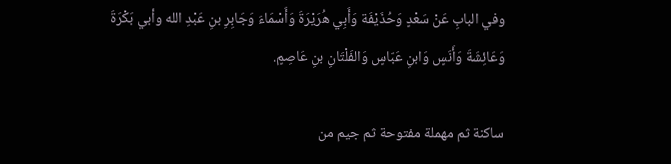وفي البابِ عَنْ سَعْدٍ وَحُذَيْفَة وَأَبِي هُرَيْرَةَ وَأَسْمَاءَ وَجَابِرِ بنِ عَبْدِ الله وأبي بَكْرَةَ وَعَائِشَةَ وَأَنَسٍ وَابنِ عَبّاسٍ وَالفَلْتَانِ بنِ عَاصِمٍ.

ساكنة ثم مهملة مفتوحة ثم جيم من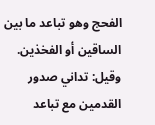الفحج وهو تباعد ما بين الساقين أو الفخذين. وقيل: تداني صدور القدمين مع تباعد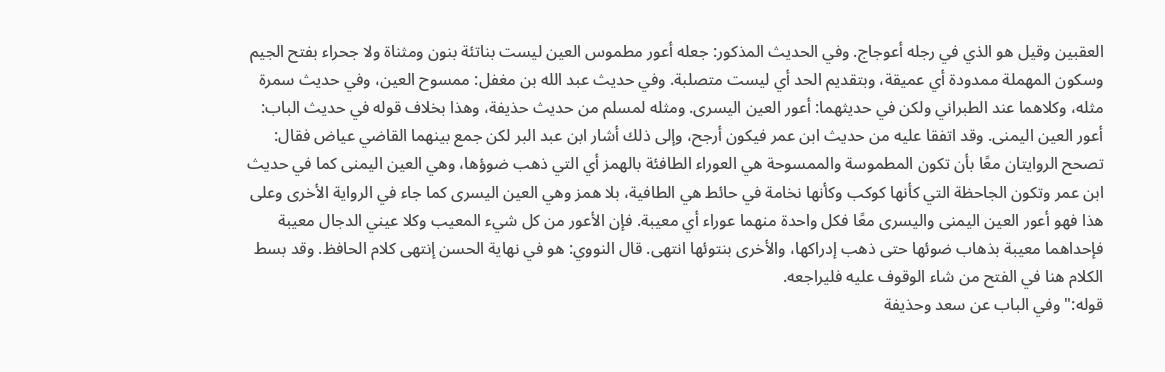العقبين وقيل هو الذي في رجله أعوجاج. وفي الحديث المذكور: جعله أعور مطموس العين ليست بناتئة بنون ومثناة ولا جحراء بفتح الجيم وسكون المهملة ممدودة أي عميقة، وبتقديم الحد أي ليست متصلبة. وفي حديث عبد الله بن مغفل: ممسوح العين، وفي حديث سمرة مثله، وكلاهما عند الطبراني ولكن في حديثهما: أعور العين اليسرى. ومثله لمسلم من حديث حذيفة، وهذا بخلاف قوله في حديث الباب: أعور العين اليمنى. وقد اتفقا عليه من حديث ابن عمر فيكون أرجح، وإلى ذلك أشار ابن عبد البر لكن جمع بينهما القاضي عياض فقال: تصحح الروايتان معًا بأن تكون المطموسة والممسوحة هي العوراء الطافئة بالهمز أي التي ذهب ضوؤها، وهي العين اليمنى كما في حديث ابن عمر وتكون الجاحظة التي كأنها كوكب وكأنها نخامة في حائط هي الطافية، بلا همز وهي العين اليسرى كما جاء في الرواية الأخرى وعلى هذا فهو أعور العين اليمنى واليسرى معًا فكل واحدة منهما عوراء أي معيبة. فإن الأعور من كل شيء المعيب وكلا عيني الدجال معيبة فإحداهما معيبة بذهاب ضوئها حتى ذهب إدراكها، والأخرى بنتوئها انتهى. قال النووي: هو في نهاية الحسن إنتهى كلام الحافظ. وقد بسط الكلام هنا في الفتح من شاء الوقوف عليه فليراجعه.
قوله:"وفي الباب عن سعد وحذيفة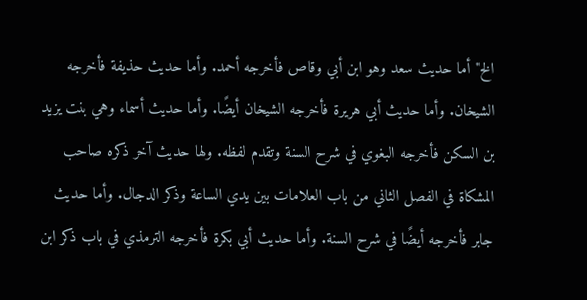الخ"أما حديث سعد وهو ابن أبي وقاص فأخرجه أحمد. وأما حديث حذيفة فأخرجه الشيخان. وأما حديث أبي هريرة فأخرجه الشيخان أيضًا. وأما حديث أسماء وهي بنت يزيد بن السكن فأخرجه البغوي في شرح السنة وتقدم لفظه. ولها حديث آخر ذكره صاحب المشكاة في الفصل الثاني من باب العلامات بين يدي الساعة وذكر الدجال. وأما حديث جابر فأخرجه أيضًا في شرح السنة. وأما حديث أبي بكرة فأخرجه الترمذي في باب ذكر ابن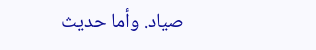صياد. وأما حديث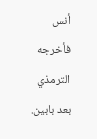أنس فأخرجه الترمذي بعد بابين.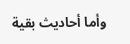وأما أحاديث بقية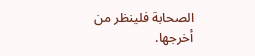الصحابة فلينظر من أخرجها.